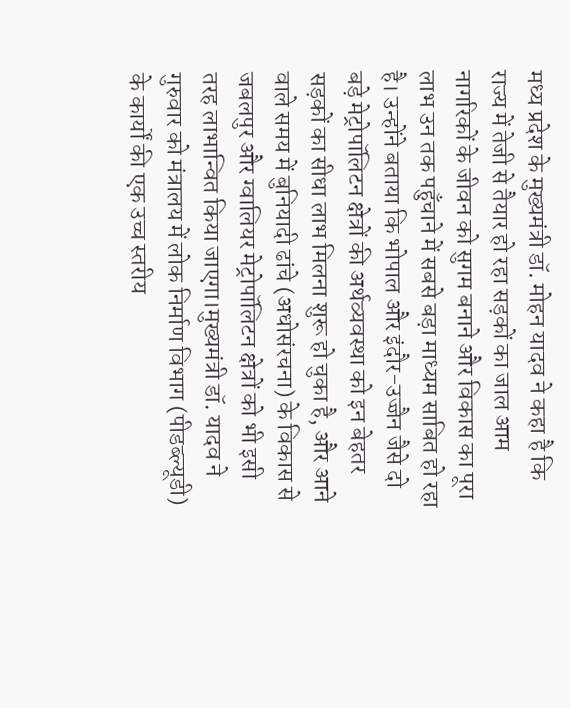मध्य प्रदेश के मुख्यमंत्री डॉ. मोहन यादव ने कहा है कि राज्य में तेजी से तैयार हो रहा सड़कों का जाल आम नागरिकों के जीवन को सुगम बनाने और विकास का पूरा लाभ उन तक पहुँचाने में सबसे बड़ा माध्यम साबित हो रहा है। उन्होंने बताया कि भोपाल और इंदौर-उज्जैन जैसे दो बड़े मेट्रोपॉलिटन क्षेत्रों की अर्थव्यवस्था को इन बेहतर सड़कों का सीधा लाभ मिलना शुरू हो चुका है, और आने वाले समय में बुनियादी ढांचे (अधोसंरचना) के विकास से जबलपुर और ग्वालियर मेट्रोपॉलिटन क्षेत्रों को भी इसी तरह लाभान्वित किया जाएगा।मुख्यमंत्री डॉ. यादव ने गुरुवार को मंत्रालय में लोक निर्माण विभाग (पीडब्ल्यूडी) के कार्यों की एक उच्च स्तरीय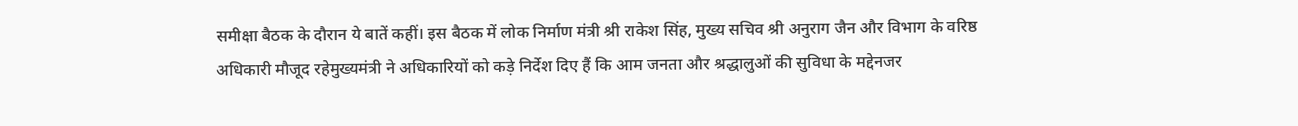समीक्षा बैठक के दौरान ये बातें कहीं। इस बैठक में लोक निर्माण मंत्री श्री राकेश सिंह, मुख्य सचिव श्री अनुराग जैन और विभाग के वरिष्ठ अधिकारी मौजूद रहेमुख्यमंत्री ने अधिकारियों को कड़े निर्देश दिए हैं कि आम जनता और श्रद्धालुओं की सुविधा के मद्देनजर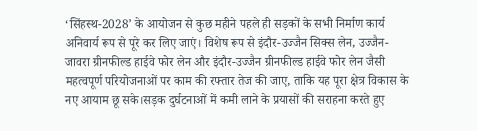‘सिंहस्थ-2028’ के आयोजन से कुछ महीने पहले ही सड़कों के सभी निर्माण कार्य अनिवार्य रूप से पूरे कर लिए जाएं। विशेष रूप से इंदौर-उज्जैन सिक्स लेन, उज्जैन-जावरा ग्रीनफील्ड हाईवे फोर लेन और इंदौर-उज्जैन ग्रीनफील्ड हाईवे फोर लेन जैसी महत्वपूर्ण परियोजनाओं पर काम की रफ्तार तेज की जाए, ताकि यह पूरा क्षेत्र विकास के नए आयाम छू सके।सड़क दुर्घटनाओं में कमी लाने के प्रयासों की सराहना करते हुए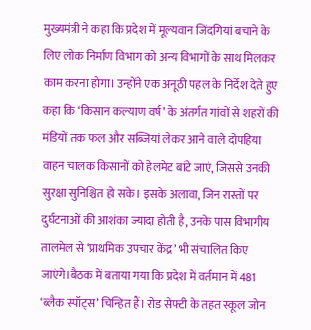मुख्यमंत्री ने कहा कि प्रदेश में मूल्यवान जिंदगियां बचाने के लिए लोक निर्माण विभाग को अन्य विभागों के साथ मिलकर काम करना होगा। उन्होंने एक अनूठी पहल के निर्देश देते हुए कहा कि ‘किसान कल्याण वर्ष’ के अंतर्गत गांवों से शहरों की मंडियों तक फल और सब्जियां लेकर आने वाले दोपहिया वाहन चालक किसानों को हेलमेट बांटे जाएं, जिससे उनकी सुरक्षा सुनिश्चित हो सके। इसके अलावा, जिन रास्तों पर दुर्घटनाओं की आशंका ज्यादा होती है, उनके पास विभागीय तालमेल से ‘प्राथमिक उपचार केंद्र’ भी संचालित किए जाएंगे।बैठक में बताया गया कि प्रदेश में वर्तमान में 481 ‘ब्लैक स्पॉट्स’ चिन्हित हैं। रोड सेफ्टी के तहत स्कूल जोन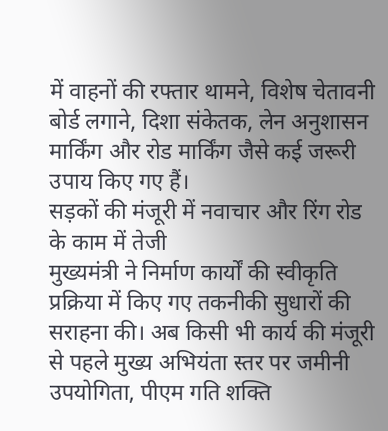में वाहनों की रफ्तार थामने, विशेष चेतावनी बोर्ड लगाने, दिशा संकेतक, लेन अनुशासन मार्किंग और रोड मार्किंग जैसे कई जरूरी उपाय किए गए हैं।
सड़कों की मंजूरी में नवाचार और रिंग रोड के काम में तेजी
मुख्यमंत्री ने निर्माण कार्यों की स्वीकृति प्रक्रिया में किए गए तकनीकी सुधारों की सराहना की। अब किसी भी कार्य की मंजूरी से पहले मुख्य अभियंता स्तर पर जमीनी उपयोगिता, पीएम गति शक्ति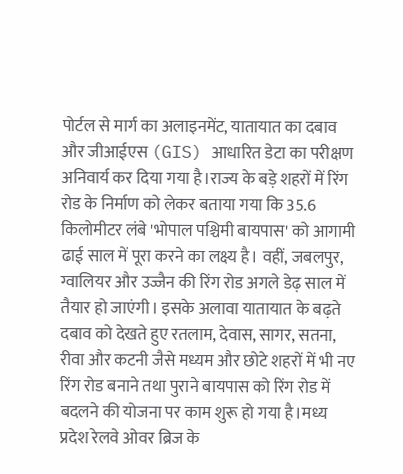पोर्टल से मार्ग का अलाइनमेंट, यातायात का दबाव और जीआईएस (GIS) आधारित डेटा का परीक्षण अनिवार्य कर दिया गया है।राज्य के बड़े शहरों में रिंग रोड के निर्माण को लेकर बताया गया कि 35.6 किलोमीटर लंबे 'भोपाल पश्चिमी बायपास' को आगामी ढाई साल में पूरा करने का लक्ष्य है। वहीं, जबलपुर, ग्वालियर और उज्जैन की रिंग रोड अगले डेढ़ साल में तैयार हो जाएंगी। इसके अलावा यातायात के बढ़ते दबाव को देखते हुए रतलाम, देवास, सागर, सतना, रीवा और कटनी जैसे मध्यम और छोटे शहरों में भी नए रिंग रोड बनाने तथा पुराने बायपास को रिंग रोड में बदलने की योजना पर काम शुरू हो गया है।मध्य प्रदेश रेलवे ओवर ब्रिज के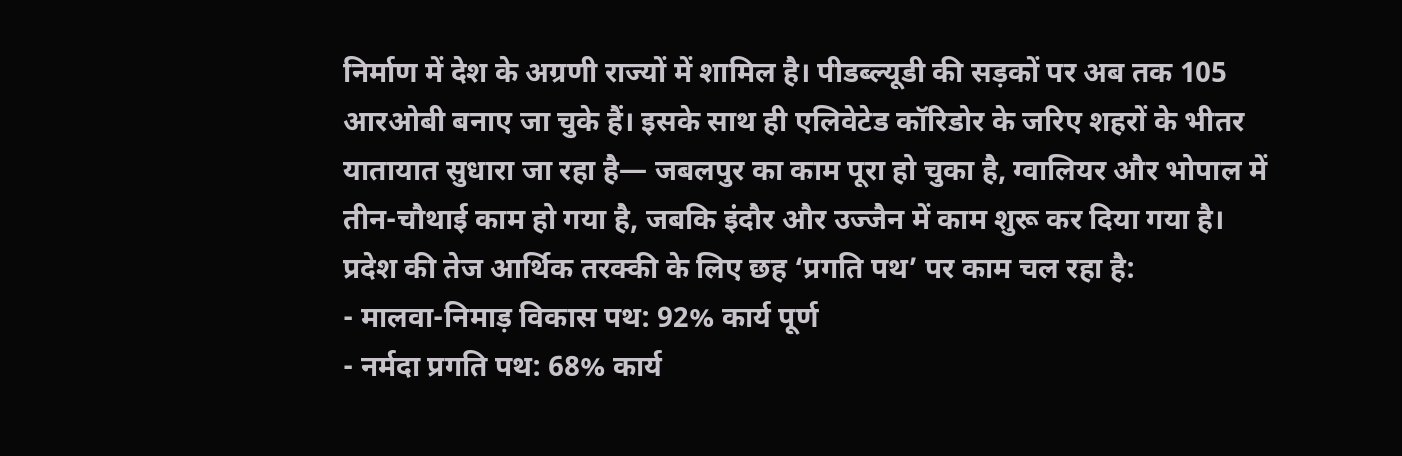निर्माण में देश के अग्रणी राज्यों में शामिल है। पीडब्ल्यूडी की सड़कों पर अब तक 105 आरओबी बनाए जा चुके हैं। इसके साथ ही एलिवेटेड कॉरिडोर के जरिए शहरों के भीतर यातायात सुधारा जा रहा है— जबलपुर का काम पूरा हो चुका है, ग्वालियर और भोपाल में तीन-चौथाई काम हो गया है, जबकि इंदौर और उज्जैन में काम शुरू कर दिया गया है।
प्रदेश की तेज आर्थिक तरक्की के लिए छह ‘प्रगति पथ’ पर काम चल रहा है:
- मालवा-निमाड़ विकास पथ: 92% कार्य पूर्ण
- नर्मदा प्रगति पथ: 68% कार्य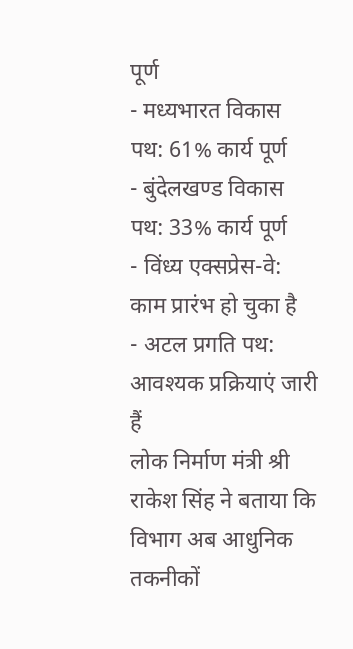पूर्ण
- मध्यभारत विकास पथ: 61% कार्य पूर्ण
- बुंदेलखण्ड विकास पथ: 33% कार्य पूर्ण
- विंध्य एक्सप्रेस-वे: काम प्रारंभ हो चुका है
- अटल प्रगति पथ: आवश्यक प्रक्रियाएं जारी हैं
लोक निर्माण मंत्री श्री राकेश सिंह ने बताया कि विभाग अब आधुनिक तकनीकों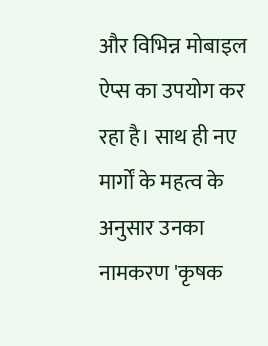और विभिन्न मोबाइल ऐप्स का उपयोग कर रहा है। साथ ही नए मार्गों के महत्व के अनुसार उनका नामकरण 'कृषक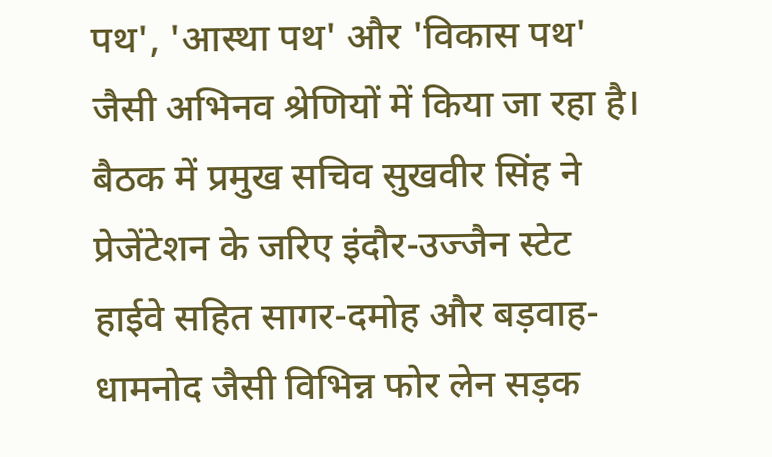पथ', 'आस्था पथ' और 'विकास पथ' जैसी अभिनव श्रेणियों में किया जा रहा है। बैठक में प्रमुख सचिव सुखवीर सिंह ने प्रेजेंटेशन के जरिए इंदौर-उज्जैन स्टेट हाईवे सहित सागर-दमोह और बड़वाह-धामनोद जैसी विभिन्न फोर लेन सड़क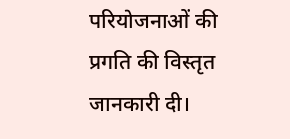परियोजनाओं की प्रगति की विस्तृत जानकारी दी।